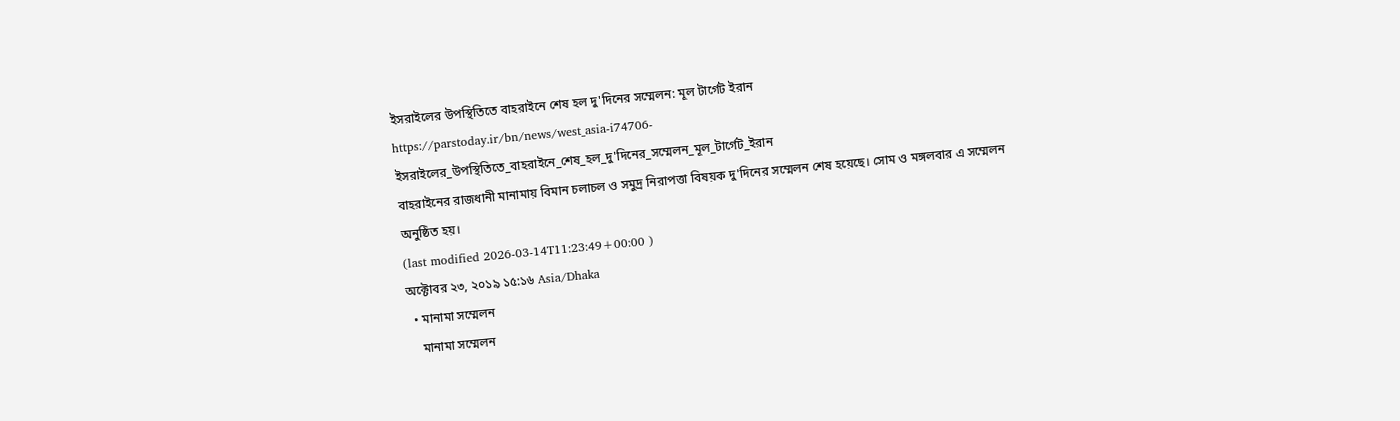ইসরাইলের উপস্থিতিতে বাহরাইনে শেষ হল দু'দিনের সম্মেলন: মূল টার্গেট ইরান
https://parstoday.ir/bn/news/west_asia-i74706-ইসরাইলের_উপস্থিতিতে_বাহরাইনে_শেষ_হল_দু'দিনের_সম্মেলন_মূল_টার্গেট_ইরান
বাহরাইনের রাজধানী মানামায় বিমান চলাচল ও সমুদ্র নিরাপত্তা বিষয়ক দু'দিনের সম্মেলন শেষ হয়েছে। সোম ও মঙ্গলবার এ সম্মেলন অনুষ্ঠিত হয়।
(last modified 2026-03-14T11:23:49+00:00 )
অক্টোবর ২৩, ২০১৯ ১৫:১৬ Asia/Dhaka
  • মানামা সম্মেলন
    মানামা সম্মেলন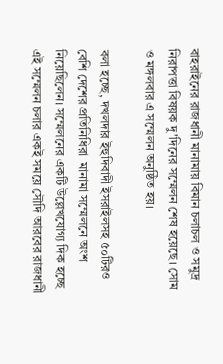বাহরাইনের রাজধানী মানামায় বিমান চলাচল ও সমুদ্র নিরাপত্তা বিষয়ক দু'দিনের সম্মেলন শেষ হয়েছে। সোম ও মঙ্গলবার এ সম্মেলন অনুষ্ঠিত হয়।

বলা হচ্ছে, দখলদার ইহুদিবাদী ইসরাইলসহ ৫০টিরও বেশি দেশের প্রতিনিধিরা  মানামা সম্মেলনে অংশ নিয়েছিলেন। সম্মেলনের একটি উল্লেখযোগ্য দিক হচ্ছে এই সম্মেলন চলার একই সময়ে সৌদি আরবের রাজধানী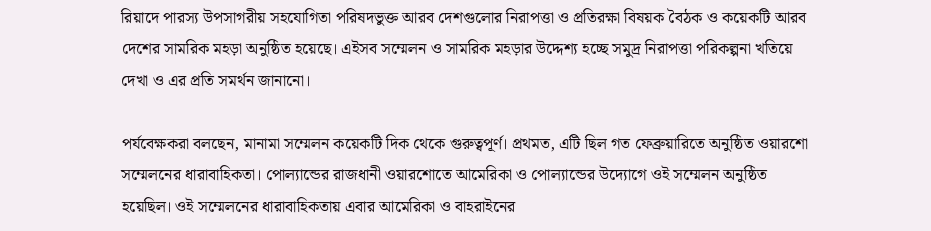রিয়াদে পারস্য উপসাগরীয় সহযোগিতা পরিষদভুক্ত আরব দেশগুলোর নিরাপত্তা ও প্রতিরক্ষা বিষয়ক বৈঠক ও কয়েকটি আরব দেশের সামরিক মহড়া অনুষ্ঠিত হয়েছে। এইসব সম্মেলন ও সামরিক মহড়ার উদ্দেশ্য হচ্ছে সমুদ্র নিরাপত্তা পরিকল্পনা খতিয়ে দেখা ও এর প্রতি সমর্থন জানানো।

পর্যবেক্ষকরা বলছেন, মানামা সম্মেলন কয়েকটি দিক থেকে গুরুত্বপূর্ণ। প্রথমত, এটি ছিল গত ফেব্রুয়ারিতে অনুষ্ঠিত ওয়ারশো সম্মেলনের ধারাবাহিকতা। পোল্যান্ডের রাজধানী ওয়ারশোতে আমেরিকা ও পোল্যান্ডের উদ্যোগে ওই সম্মেলন অনুষ্ঠিত হয়েছিল। ওই সম্মেলনের ধারাবাহিকতায় এবার আমেরিকা ও বাহরাইনের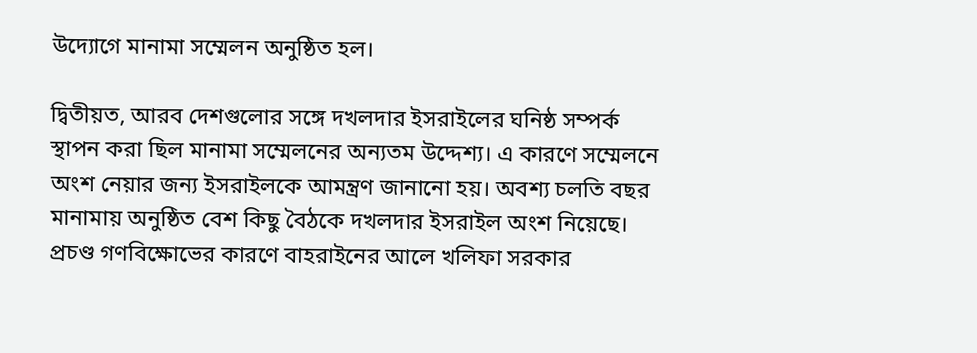উদ্যোগে মানামা সম্মেলন অনুষ্ঠিত হল।

দ্বিতীয়ত, আরব দেশগুলোর সঙ্গে দখলদার ইসরাইলের ঘনিষ্ঠ সম্পর্ক স্থাপন করা ছিল মানামা সম্মেলনের অন্যতম উদ্দেশ্য। এ কারণে সম্মেলনে অংশ নেয়ার জন্য ইসরাইলকে আমন্ত্রণ জানানো হয়। অবশ্য চলতি বছর মানামায় অনুষ্ঠিত বেশ কিছু বৈঠকে দখলদার ইসরাইল অংশ নিয়েছে। প্রচণ্ড গণবিক্ষোভের কারণে বাহরাইনের আলে খলিফা সরকার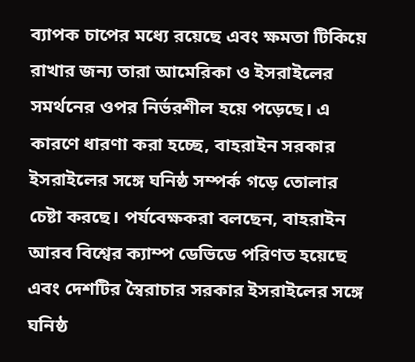ব্যাপক চাপের মধ্যে রয়েছে এবং ক্ষমতা টিকিয়ে রাখার জন্য তারা আমেরিকা ও ইসরাইলের সমর্থনের ওপর নির্ভরশীল হয়ে পড়েছে। এ কারণে ধারণা করা হচ্ছে, বাহরাইন সরকার ইসরাইলের সঙ্গে ঘনিষ্ঠ সম্পর্ক গড়ে তোলার চেষ্টা করছে। পর্যবেক্ষকরা বলছেন, বাহরাইন আরব বিশ্বের ক্যাম্প ডেভিডে পরিণত হয়েছে এবং দেশটির স্বৈরাচার সরকার ইসরাইলের সঙ্গে ঘনিষ্ঠ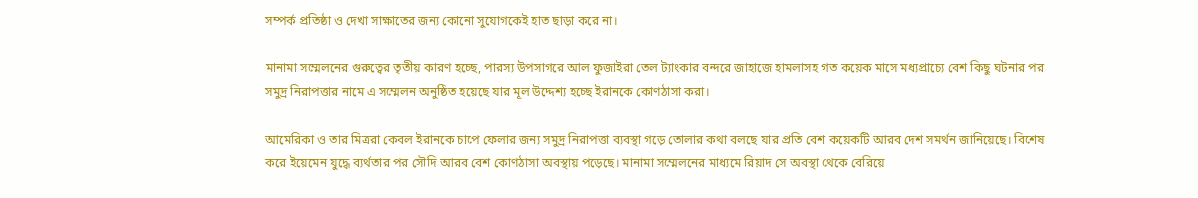সম্পর্ক প্রতিষ্ঠা ও দেখা সাক্ষাতের জন্য কোনো সুযোগকেই হাত ছাড়া করে না।

মানামা সম্মেলনের গুরুত্বের তৃতীয় কারণ হচ্ছে, পারস্য উপসাগরে আল ফুজাইরা তেল ট্যাংকার বন্দরে জাহাজে হামলাসহ গত কয়েক মাসে মধ্যপ্রাচ্যে বেশ কিছু ঘটনার পর সমুদ্র নিরাপত্তার নামে এ সম্মেলন অনুষ্ঠিত হয়েছে যার মূল উদ্দেশ্য হচ্ছে ইরানকে কোণঠাসা করা।

আমেরিকা ও তার মিত্ররা কেবল ইরানকে চাপে ফেলার জন্য সমুদ্র নিরাপত্তা ব্যবস্থা গড়ে তোলার কথা বলছে যার প্রতি বেশ কয়েকটি আরব দেশ সমর্থন জানিয়েছে। বিশেষ করে ইয়েমেন যুদ্ধে ব্যর্থতার পর সৌদি আরব বেশ কোণঠাসা অবস্থায় পড়েছে। মানামা সম্মেলনের মাধ্যমে রিয়াদ সে অবস্থা থেকে বেরিয়ে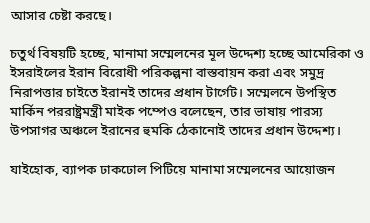আসার চেষ্টা করছে।

চতুর্থ বিষয়টি হচ্ছে, মানামা সম্মেলনের মূল উদ্দেশ্য হচ্ছে আমেরিকা ও ইসরাইলের ইরান বিরোধী পরিকল্পনা বাস্তবায়ন করা এবং সমুদ্র নিরাপত্তার চাইতে ইরানই তাদের প্রধান টার্গেট। সম্মেলনে উপস্থিত মার্কিন পররাষ্ট্রমন্ত্রী মাইক পম্পেও বলেছেন, তার ভাষায় পারস্য উপসাগর অঞ্চলে ইরানের হুমকি ঠেকানোই তাদের প্রধান উদ্দেশ্য।

যাইহোক, ব্যাপক ঢাকঢোল পিটিয়ে মানামা সম্মেলনের আয়োজন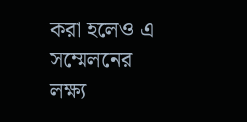করা হলেও এ সম্মেলনের লক্ষ্য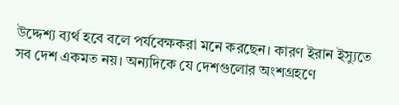উদ্দেশ্য ব্যর্থ হবে বলে পর্যবেক্ষকরা মনে করছেন। কারণ ইরান ইস্যুতে সব দেশ একমত নয়। অন্যদিকে যে দেশগুলোর অংশগ্রহণে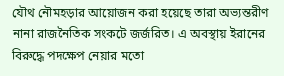যৌথ নৌমহড়ার আয়োজন করা হয়েছে তারা অভ্যন্তরীণ নানা রাজনৈতিক সংকটে জর্জরিত। এ অবস্থায় ইরানের বিরুদ্ধে পদক্ষেপ নেয়ার মতো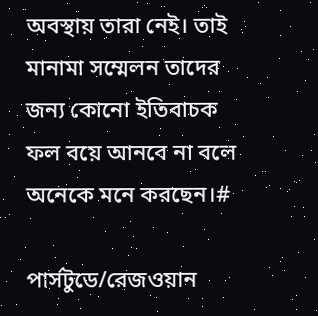অবস্থায় তারা নেই। তাই মানামা সম্মেলন তাদের জন্য কোনো ইতিবাচক ফল বয়ে আনবে না বলে অনেকে মনে করছেন।#

পার্সটুডে/রেজওয়ান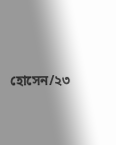হোসেন/২৩